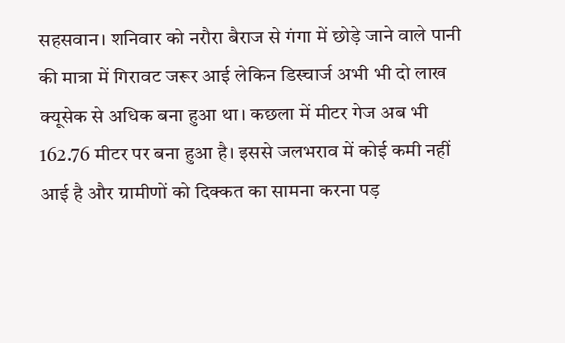सहसवान। शनिवार को नरौरा बैराज से गंगा में छोड़े जाने वाले पानी की मात्रा में गिरावट जरूर आई लेकिन डिस्चार्ज अभी भी दो लाख क्यूसेक से अधिक बना हुआ था। कछला में मीटर गेज अब भी 162.76 मीटर पर बना हुआ है। इससे जलभराव में कोई कमी नहीं आई है और ग्रामीणों को दिक्कत का सामना करना पड़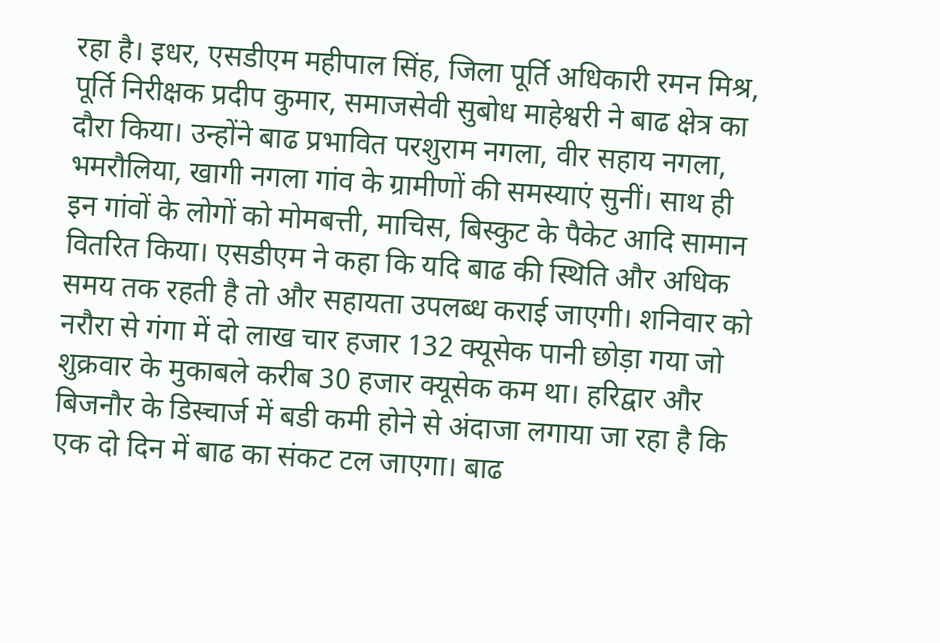रहा है। इधर, एसडीएम महीपाल सिंह, जिला पूर्ति अधिकारी रमन मिश्र, पूर्ति निरीक्षक प्रदीप कुमार, समाजसेवी सुबोध माहेश्वरी ने बाढ क्षेत्र का दौरा किया। उन्होंने बाढ प्रभावित परशुराम नगला, वीर सहाय नगला, भमरौलिया, खागी नगला गांव के ग्रामीणों की समस्याएं सुनीं। साथ ही इन गांवों के लोगों को मोमबत्ती, माचिस, बिस्कुट के पैकेट आदि सामान वितरित किया। एसडीएम ने कहा कि यदि बाढ की स्थिति और अधिक समय तक रहती है तो और सहायता उपलब्ध कराई जाएगी। शनिवार को नरौरा से गंगा में दो लाख चार हजार 132 क्यूसेक पानी छोड़ा गया जो शुक्रवार के मुकाबले करीब 30 हजार क्यूसेक कम था। हरिद्वार और बिजनौर के डिस्चार्ज में बडी कमी होने से अंदाजा लगाया जा रहा है कि एक दो दिन में बाढ का संकट टल जाएगा। बाढ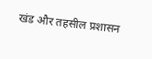खंड और तहसील प्रशासन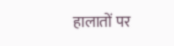हालातों पर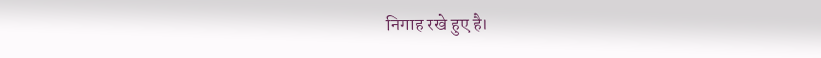निगाह रखे हुए है।